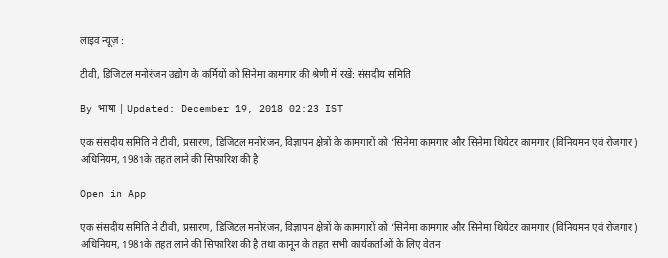लाइव न्यूज़ :

टीवी, डिजिटल मनोरंजन उद्योग के कर्मियों को सिनेमा कामगार की श्रेणी में रखें: संसदीय समिति

By भाषा | Updated: December 19, 2018 02:23 IST

एक संसदीय समिति ने टीवी, प्रसारण, डिजिटल मनोरंजन, विज्ञापन क्षेत्रों के कामगारों को ‘सिनेमा कामगार और सिनेमा थियेटर कामगार (विनियमन एवं रोजगार) अधिनियम, 1981के तहत लाने की सिफारिश की है

Open in App

एक संसदीय समिति ने टीवी, प्रसारण, डिजिटल मनोरंजन, विज्ञापन क्षेत्रों के कामगारों को ‘सिनेमा कामगार और सिनेमा थियेटर कामगार (विनियमन एवं रोजगार) अधिनियम, 1981के तहत लाने की सिफारिश की है तथा कानून के तहत सभी कार्यकर्ताओं के लिए वेतन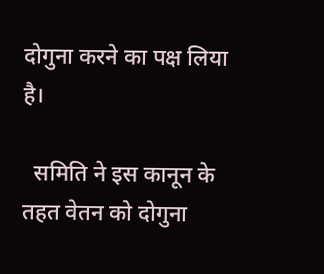दोगुना करने का पक्ष लिया है।

  समिति ने इस कानून के तहत वेतन को दोगुना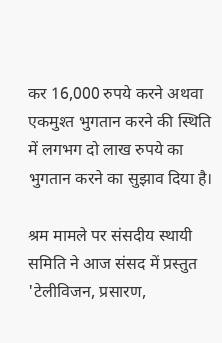कर 16,000 रुपये करने अथवा एकमुश्त भुगतान करने की स्थिति में लगभग दो लाख रुपये का भुगतान करने का सुझाव दिया है।

श्रम मामले पर संसदीय स्थायी समिति ने आज संसद में प्रस्तुत 'टेलीविजन, प्रसारण,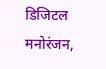डिजिटल मनोरंजन,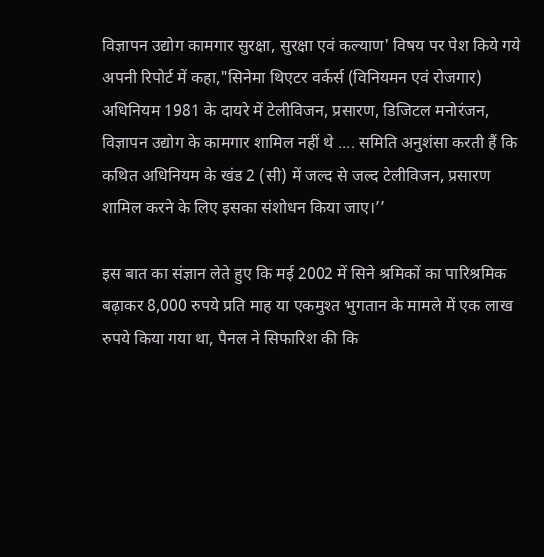विज्ञापन उद्योग कामगार सुरक्षा, सुरक्षा एवं कल्याण' विषय पर पेश किये गये अपनी रिपोर्ट में कहा,"सिनेमा थिएटर वर्कर्स (विनियमन एवं रोजगार) अधिनियम 1981 के दायरे में टेलीविजन, प्रसारण, डिजिटल मनोरंजन, विज्ञापन उद्योग के कामगार शामिल नहीं थे .... समिति अनुशंसा करती हैं कि कथित अधिनियम के खंड 2 (सी) में जल्द से जल्द टेलीविजन, प्रसारण शामिल करने के लिए इसका संशोधन किया जाए।’’

इस बात का संज्ञान लेते हुए कि मई 2002 में सिने श्रमिकों का पारिश्रमिक बढ़ाकर 8,000 रुपये प्रति माह या एकमुश्त भुगतान के मामले में एक लाख रुपये किया गया था, पैनल ने सिफारिश की कि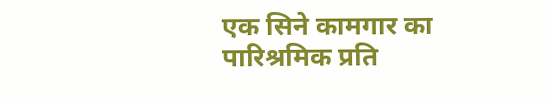एक सिने कामगार का पारिश्रमिक प्रति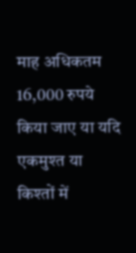माह अधिकतम 16,000 रुपये किया जाए या यदि एकमुश्त या किश्तों में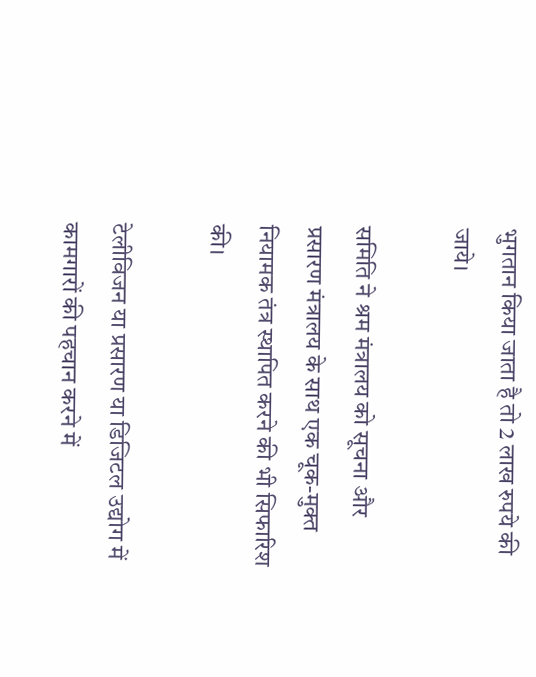भुगतान किया जाता है तो 2 लाख रुपये की जाये।

समिति ने श्रम मंत्रालय को सूचना और प्रसारण मंत्रालय के साथ एक चूक-मुक्त नियामक तंत्र स्थापित करने की भी सिफारिश की।

टेलीविजन या प्रसारण या डिजिटल उद्योग में कामगारों की पहचान करने में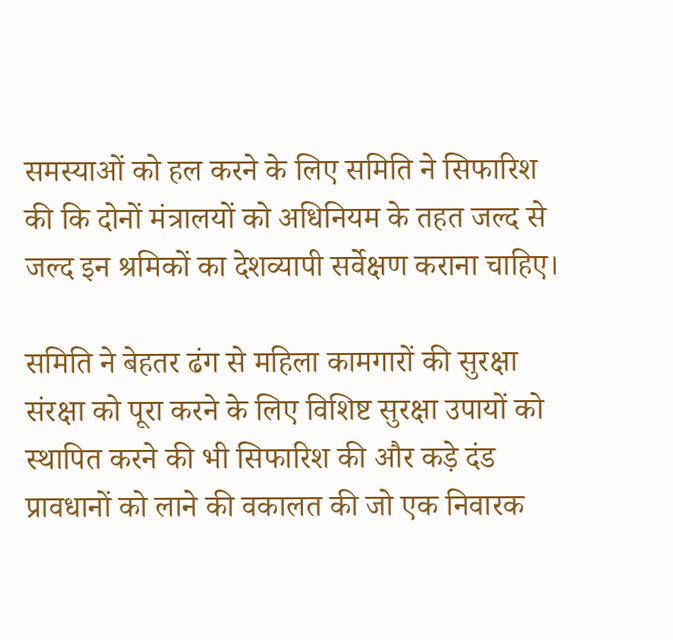समस्याओं को हल करने के लिए समिति ने सिफारिश की कि दोनों मंत्रालयों को अधिनियम के तहत जल्द से जल्द इन श्रमिकों का देशव्यापी सर्वेक्षण कराना चाहिए।

समिति ने बेहतर ढंग से महिला कामगारों की सुरक्षा संरक्षा को पूरा करने के लिए विशिष्ट सुरक्षा उपायों को स्थापित करने की भी सिफारिश की और कड़े दंड प्रावधानों को लाने की वकालत की जो एक निवारक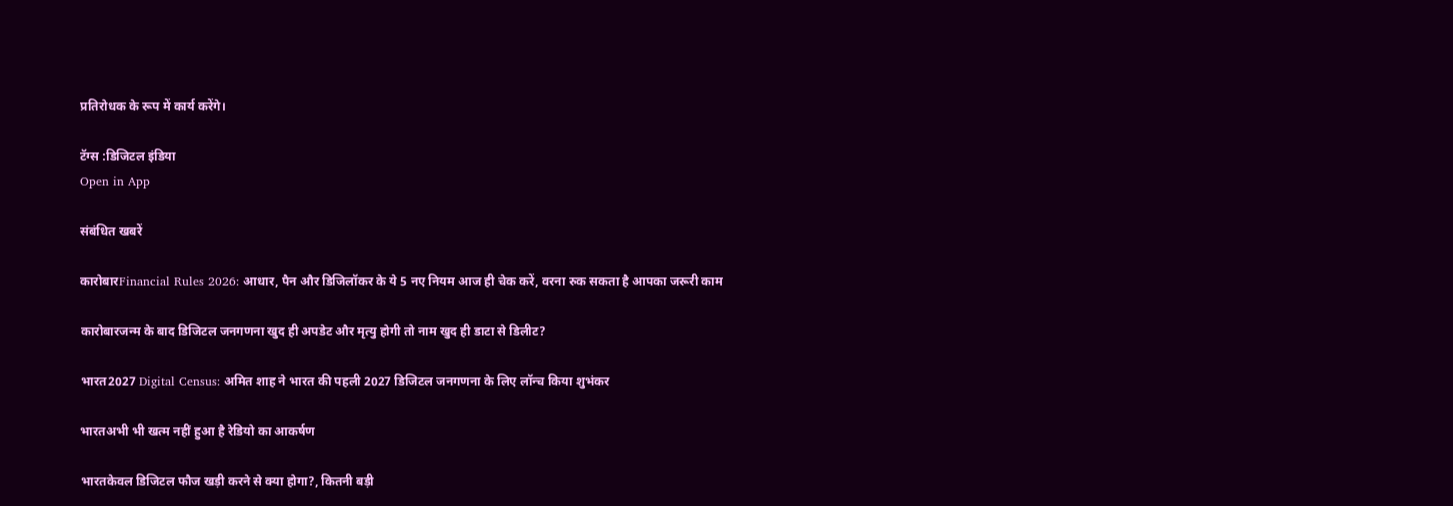प्रतिरोधक के रूप में कार्य करेंगे।

टॅग्स :डिजिटल इंडिया
Open in App

संबंधित खबरें

कारोबारFinancial Rules 2026: आधार, पैन और डिजिलॉकर के ये 5 नए नियम आज ही चेक करें, वरना रुक सकता है आपका जरूरी काम

कारोबारजन्म के बाद डिजिटल जनगणना खुद ही अपडेट और मृत्यु होगी तो नाम खुद ही डाटा से डिलीट?

भारत2027 Digital Census: अमित शाह ने भारत की पहली 2027 डिजिटल जनगणना के लिए लॉन्च किया शुभंकर

भारतअभी भी खत्म नहीं हुआ है रेडियो का आकर्षण

भारतकेवल डिजिटल फौज खड़ी करने से क्या होगा?, कितनी बड़ी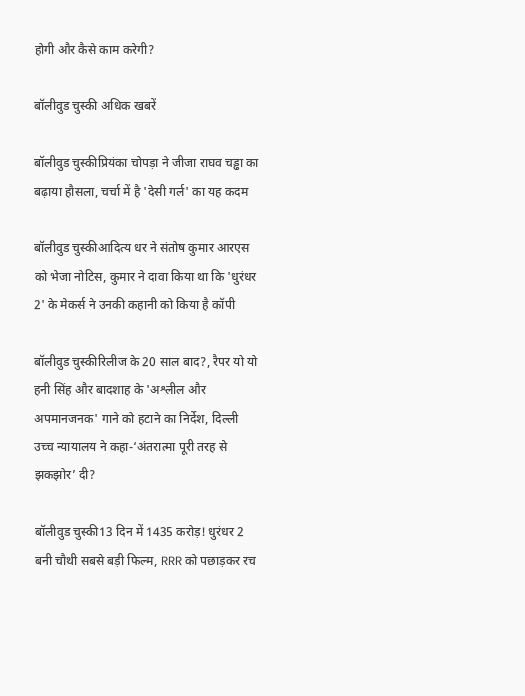होगी और कैसे काम करेगी?

बॉलीवुड चुस्की अधिक खबरें

बॉलीवुड चुस्कीप्रियंका चोपड़ा ने जीजा राघव चड्ढा का बढ़ाया हौसला, चर्चा में है 'देसी गर्ल' का यह कदम

बॉलीवुड चुस्कीआदित्य धर ने संतोष कुमार आरएस को भेजा नोटिस, कुमार ने दावा किया था कि 'धुरंधर 2' के मेकर्स ने उनकी कहानी को किया है कॉपी

बॉलीवुड चुस्कीरिलीज के 20 साल बाद?, रैपर यो यो हनी सिंह और बादशाह के 'अश्लील और अपमानजनक' गाने को हटाने का निर्देश, दिल्ली उच्च न्यायालय ने कहा-‘अंतरात्मा पूरी तरह से झकझोर’ दी?

बॉलीवुड चुस्की13 दिन में 1435 करोड़! धुरंधर 2 बनी चौथी सबसे बड़ी फिल्म, RRR को पछाड़कर रच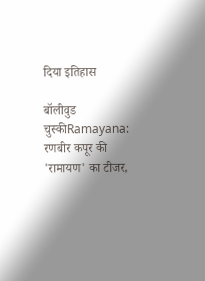दिया इतिहास

बॉलीवुड चुस्कीRamayana: रणबीर कपूर की 'रामायण' का टीजर,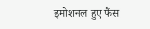इमोशनल हुए फैंस